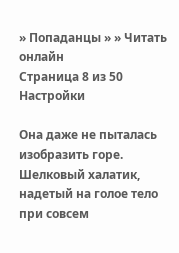» Попаданцы » » Читать онлайн
Страница 8 из 50 Настройки

Она даже не пыталась изобразить горе. Шелковый халатик, надетый на голое тело при совсем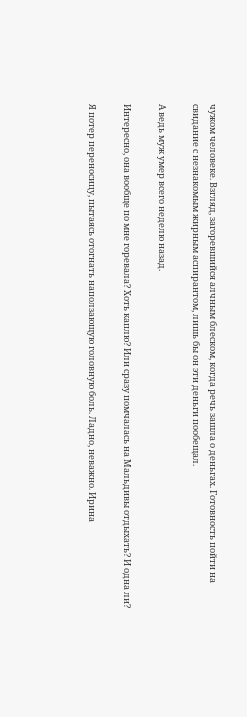чужом человеке. Взгляд, загоревшийся алчным блеском, когда речь зашла о деньгах. Готовность пойти на свидание с незнакомым жирным аспирантом, лишь бы он эти деньги пообещал.

А ведь муж умер всего неделю назад.

Интересно, она вообще по мне горевала? Хоть каплю? Или сразу помчалась на Мальдивы отдыхать? И одна ли?

Я потер переносицу, пытаясь отогнать наползающую головную боль. Ладно, неважно. Ирина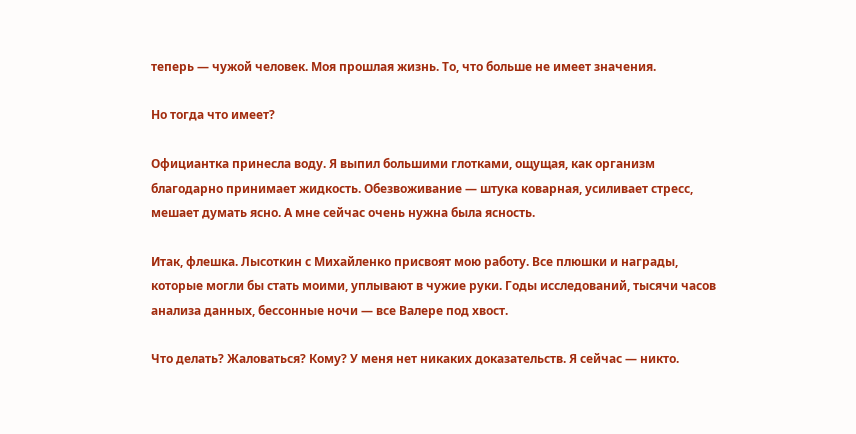теперь — чужой человек. Моя прошлая жизнь. То, что больше не имеет значения.

Но тогда что имеет?

Официантка принесла воду. Я выпил большими глотками, ощущая, как организм благодарно принимает жидкость. Обезвоживание — штука коварная, усиливает стресс, мешает думать ясно. А мне сейчас очень нужна была ясность.

Итак, флешка. Лысоткин с Михайленко присвоят мою работу. Все плюшки и награды, которые могли бы стать моими, уплывают в чужие руки. Годы исследований, тысячи часов анализа данных, бессонные ночи — все Валере под хвост.

Что делать? Жаловаться? Кому? У меня нет никаких доказательств. Я сейчас — никто.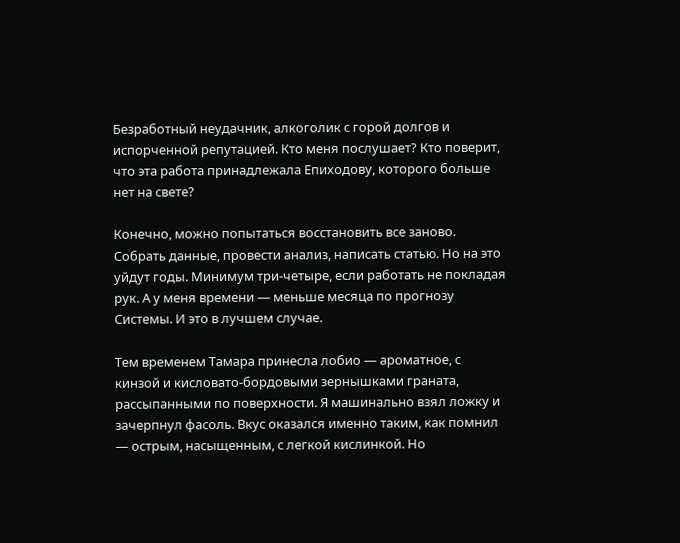Безработный неудачник, алкоголик с горой долгов и испорченной репутацией. Кто меня послушает? Кто поверит, что эта работа принадлежала Епиходову, которого больше нет на свете?

Конечно, можно попытаться восстановить все заново. Собрать данные, провести анализ, написать статью. Но на это уйдут годы. Минимум три-четыре, если работать не покладая рук. А у меня времени — меньше месяца по прогнозу Системы. И это в лучшем случае.

Тем временем Тамара принесла лобио — ароматное, с кинзой и кисловато-бордовыми зернышками граната, рассыпанными по поверхности. Я машинально взял ложку и зачерпнул фасоль. Вкус оказался именно таким, как помнил — острым, насыщенным, с легкой кислинкой. Но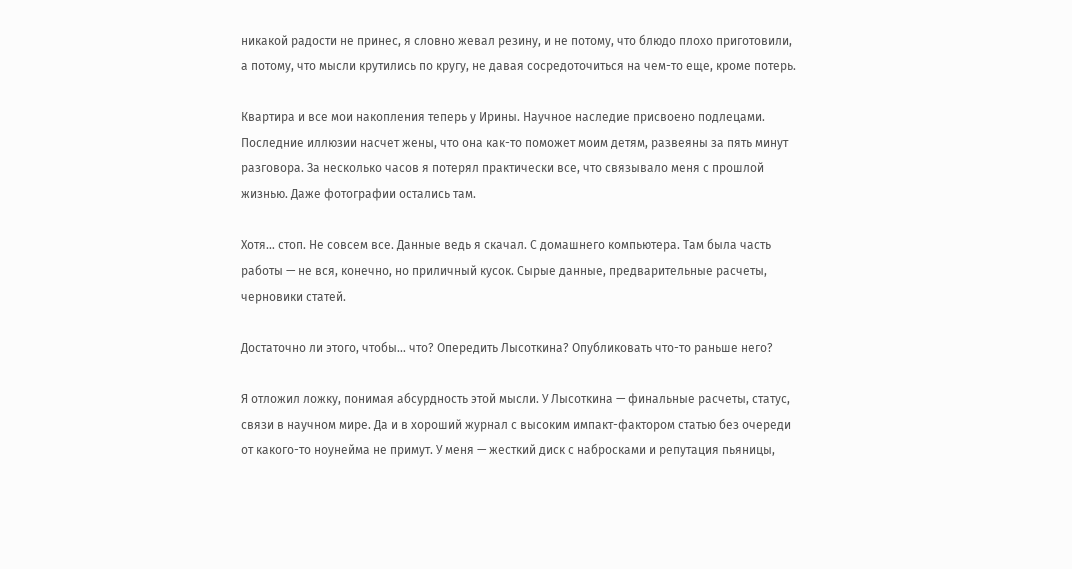никакой радости не принес, я словно жевал резину, и не потому, что блюдо плохо приготовили, а потому, что мысли крутились по кругу, не давая сосредоточиться на чем-то еще, кроме потерь.

Квартира и все мои накопления теперь у Ирины. Научное наследие присвоено подлецами. Последние иллюзии насчет жены, что она как-то поможет моим детям, развеяны за пять минут разговора. За несколько часов я потерял практически все, что связывало меня с прошлой жизнью. Даже фотографии остались там.

Хотя… стоп. Не совсем все. Данные ведь я скачал. С домашнего компьютера. Там была часть работы — не вся, конечно, но приличный кусок. Сырые данные, предварительные расчеты, черновики статей.

Достаточно ли этого, чтобы… что? Опередить Лысоткина? Опубликовать что-то раньше него?

Я отложил ложку, понимая абсурдность этой мысли. У Лысоткина — финальные расчеты, статус, связи в научном мире. Да и в хороший журнал с высоким импакт-фактором статью без очереди от какого-то ноунейма не примут. У меня — жесткий диск с набросками и репутация пьяницы,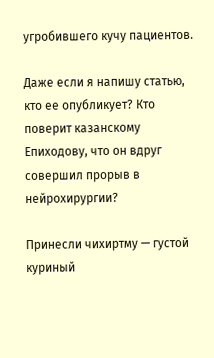угробившего кучу пациентов.

Даже если я напишу статью, кто ее опубликует? Кто поверит казанскому Епиходову, что он вдруг совершил прорыв в нейрохирургии?

Принесли чихиртму — густой куриный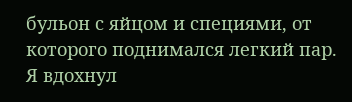бульон с яйцом и специями, от которого поднимался легкий пар. Я вдохнул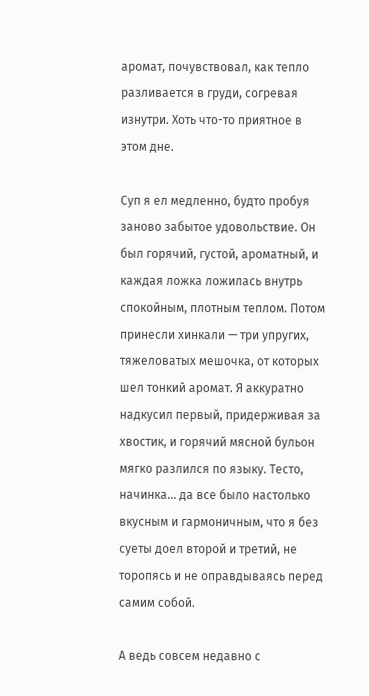аромат, почувствовал, как тепло разливается в груди, согревая изнутри. Хоть что-то приятное в этом дне.

Суп я ел медленно, будто пробуя заново забытое удовольствие. Он был горячий, густой, ароматный, и каждая ложка ложилась внутрь спокойным, плотным теплом. Потом принесли хинкали — три упругих, тяжеловатых мешочка, от которых шел тонкий аромат. Я аккуратно надкусил первый, придерживая за хвостик, и горячий мясной бульон мягко разлился по языку. Тесто, начинка… да все было настолько вкусным и гармоничным, что я без суеты доел второй и третий, не торопясь и не оправдываясь перед самим собой.

А ведь совсем недавно с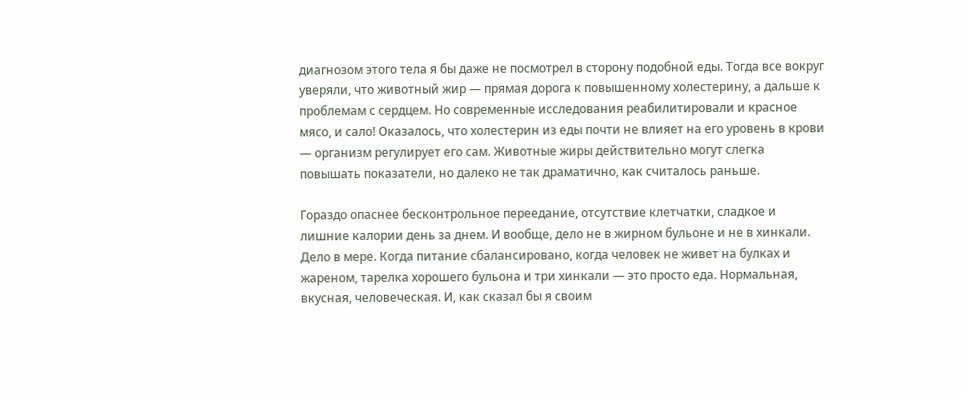диагнозом этого тела я бы даже не посмотрел в сторону подобной еды. Тогда все вокруг уверяли, что животный жир — прямая дорога к повышенному холестерину, а дальше к проблемам с сердцем. Но современные исследования реабилитировали и красное мясо, и сало! Оказалось, что холестерин из еды почти не влияет на его уровень в крови — организм регулирует его сам. Животные жиры действительно могут слегка повышать показатели, но далеко не так драматично, как считалось раньше.

Гораздо опаснее бесконтрольное переедание, отсутствие клетчатки, сладкое и лишние калории день за днем. И вообще, дело не в жирном бульоне и не в хинкали. Дело в мере. Когда питание сбалансировано, когда человек не живет на булках и жареном, тарелка хорошего бульона и три хинкали — это просто еда. Нормальная, вкусная, человеческая. И, как сказал бы я своим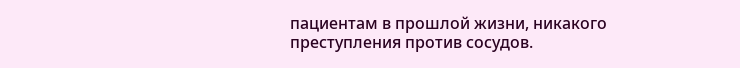пациентам в прошлой жизни, никакого преступления против сосудов.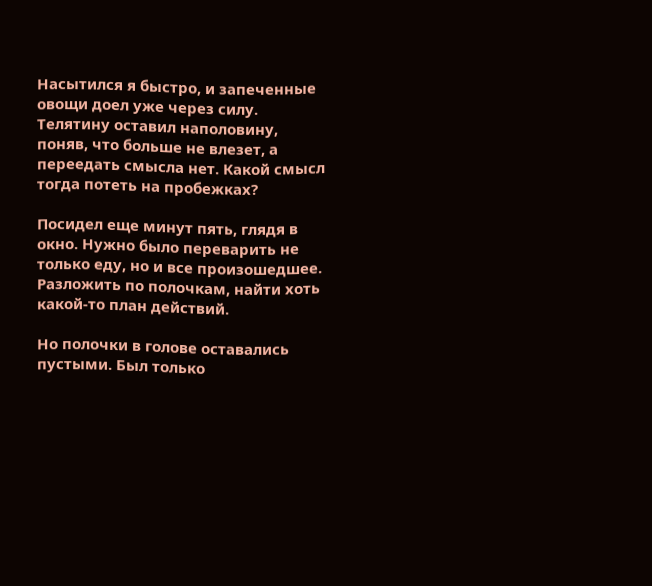Насытился я быстро, и запеченные овощи доел уже через силу. Телятину оставил наполовину, поняв, что больше не влезет, а переедать смысла нет. Какой смысл тогда потеть на пробежках?

Посидел еще минут пять, глядя в окно. Нужно было переварить не только еду, но и все произошедшее. Разложить по полочкам, найти хоть какой-то план действий.

Но полочки в голове оставались пустыми. Был только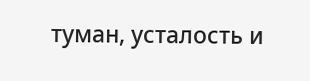туман, усталость и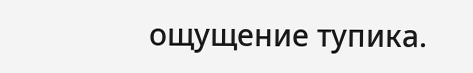ощущение тупика.